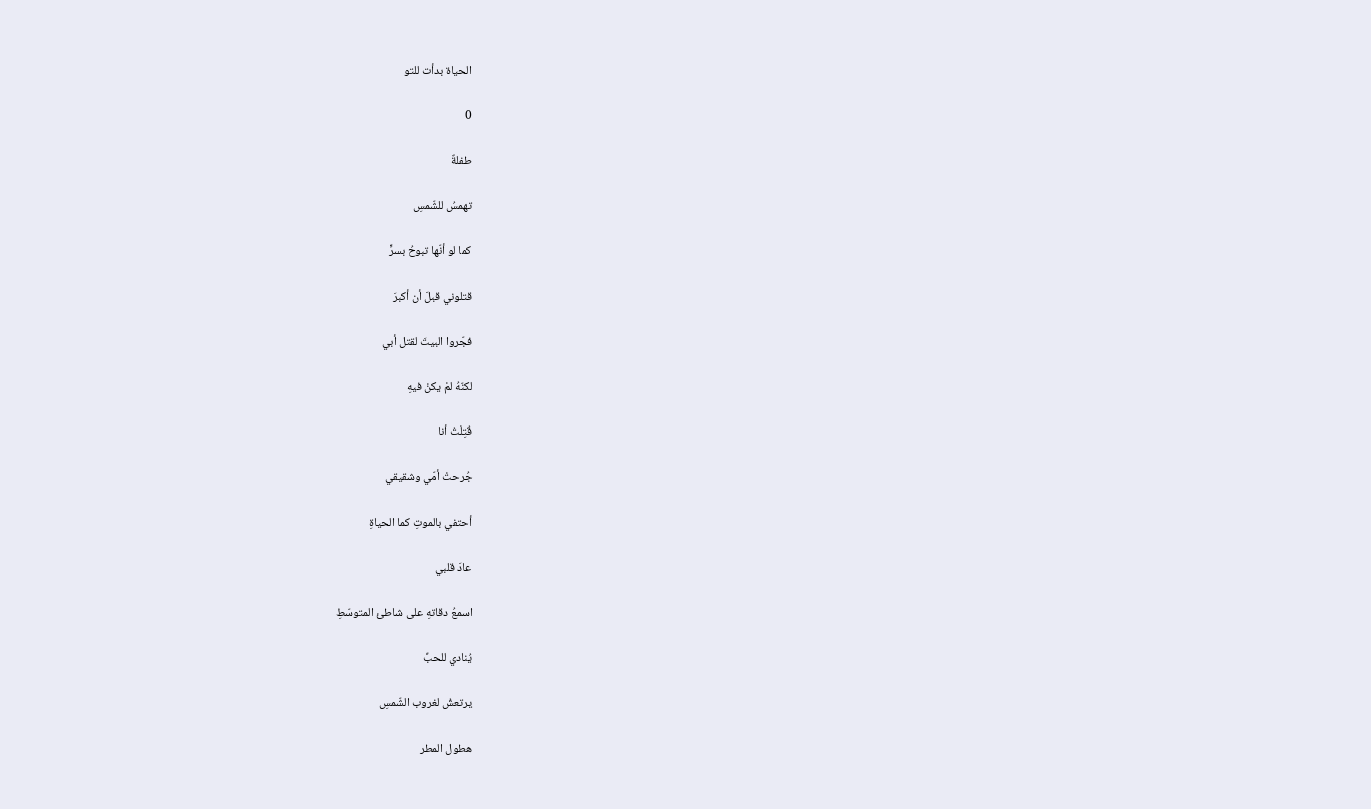الحياة بدأت للتو

0

طفلةٌ

تهمسُ للشّمسِ

كما لو أنّها تبوحُ بسرٍّ

قتلوني قبلَ أن أكبرَ

فجّروا البيتَ لقتل أبي

لكنّهُ لمْ يكنْ فيهِ

قُتِلْتُ أنا

جُرحتْ أمّي وشقيقي

أحتفي بالموتِ كما الحياةِ

عادَ قلبي

اسمعُ دقاتهِ على شاطئ المتوسّطِ

يُنادي للحبِّ

يرتعشُ لغروب الشّمسِ

هطول المطر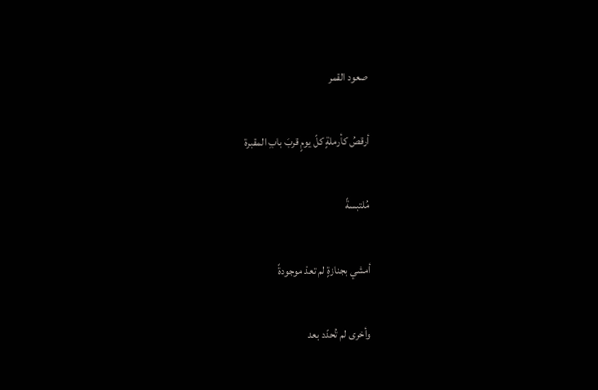صعود القمر

أرقصُ كأرملةٍ كلّ يومٍ قربَ بابِ المقبرة

مُلتبسةً

أمشي بجنازةٍ لم تعدْ موجودةً

وأخرى لم تُحدّد بعد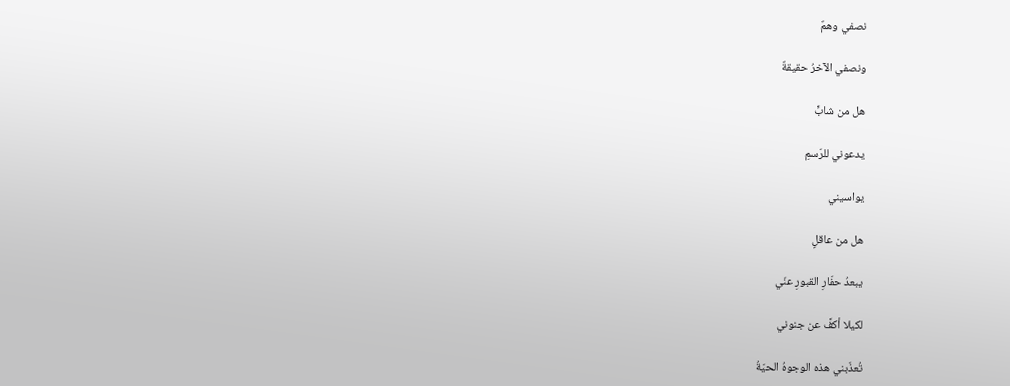نصفي وهمٌ

ونصفي الآخرُ حقيقةٌ

هل من شابٍّ

يدعوني للرّسمِ

يواسيني

هل من عاقلٍ

يبعدُ حفّارِ القبورِ عنّي

لكيلا أكفَّ عن جنوني

تُعذّبني هذه الوجوهُ الحيّةُ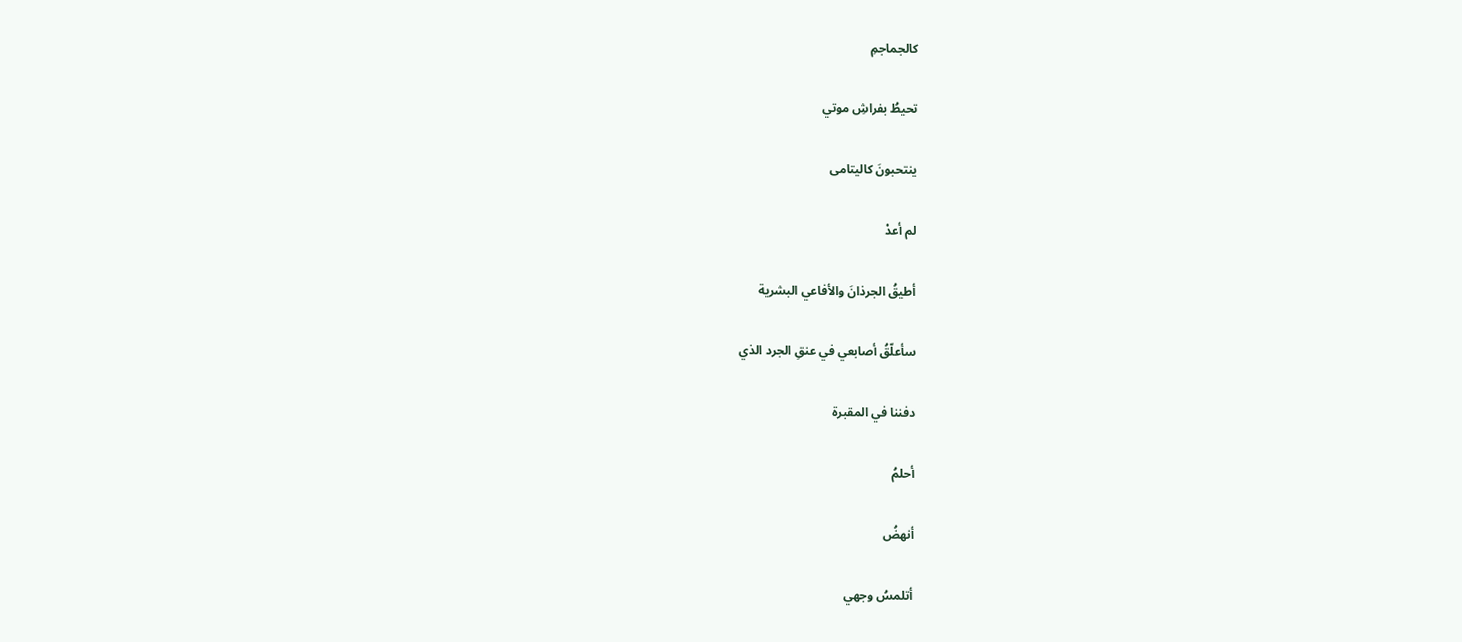كالجماجمِ

تحيطُ بفراشِ موتي

ينتحبونَ كاليتامى

لم أعدْ

أطيقُ الجرذانَ والأفاعي البشرية

سأعلّقُ أصابعي في عنقِ الجرد الذي

دفننا في المقبرة

أحلمُ

أنهضُ

أتلمسُ وجهي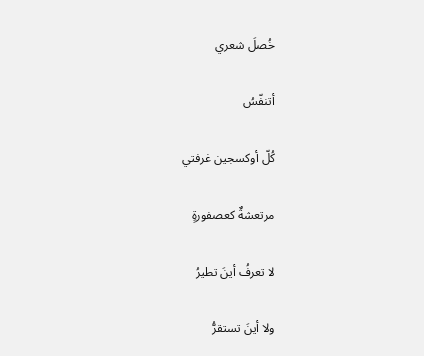خُصلَ شعري

أتنفّسُ

كُلّ أوكسجين غرفتي

مرتعشةٌ كعصفورةٍ

لا تعرفُ أينَ تطيرُ

ولا أينَ تستقرُّ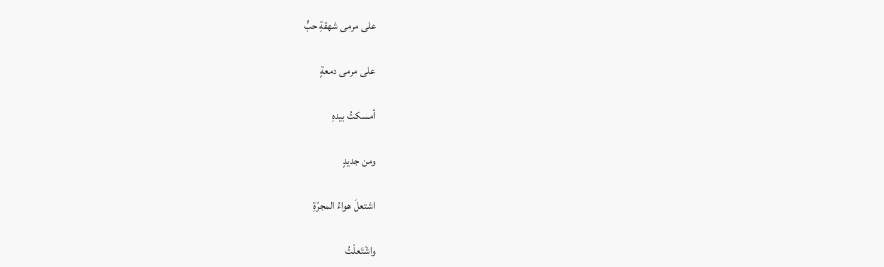على مرمى شهقةِ حبٍّ

على مرمى دمعةٍ

أمسكتُ بيدهِ

ومن جديدٍ

اشتعلَ هواءُ المجرّةِ

واشْتَعلْتُ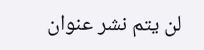لن يتم نشر عنوان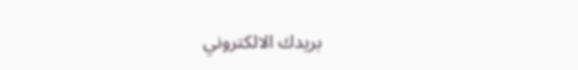بريدك الالكتروني